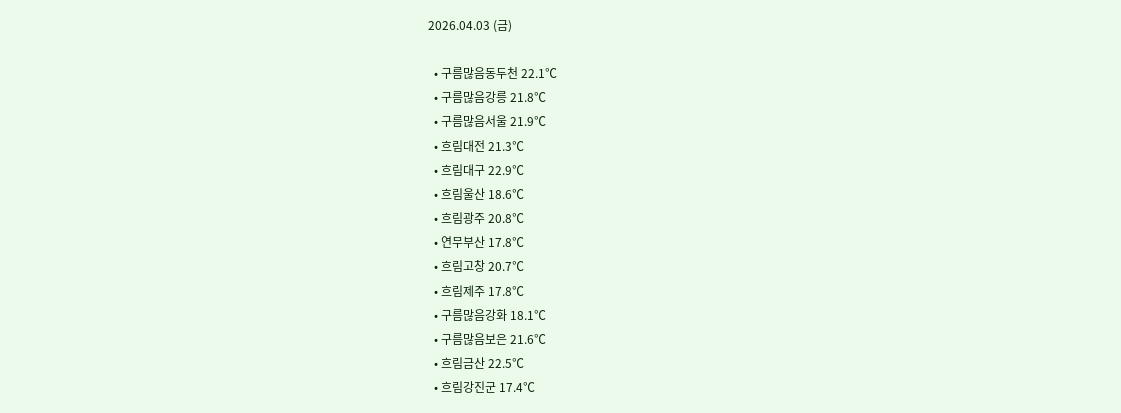2026.04.03 (금)

  • 구름많음동두천 22.1℃
  • 구름많음강릉 21.8℃
  • 구름많음서울 21.9℃
  • 흐림대전 21.3℃
  • 흐림대구 22.9℃
  • 흐림울산 18.6℃
  • 흐림광주 20.8℃
  • 연무부산 17.8℃
  • 흐림고창 20.7℃
  • 흐림제주 17.8℃
  • 구름많음강화 18.1℃
  • 구름많음보은 21.6℃
  • 흐림금산 22.5℃
  • 흐림강진군 17.4℃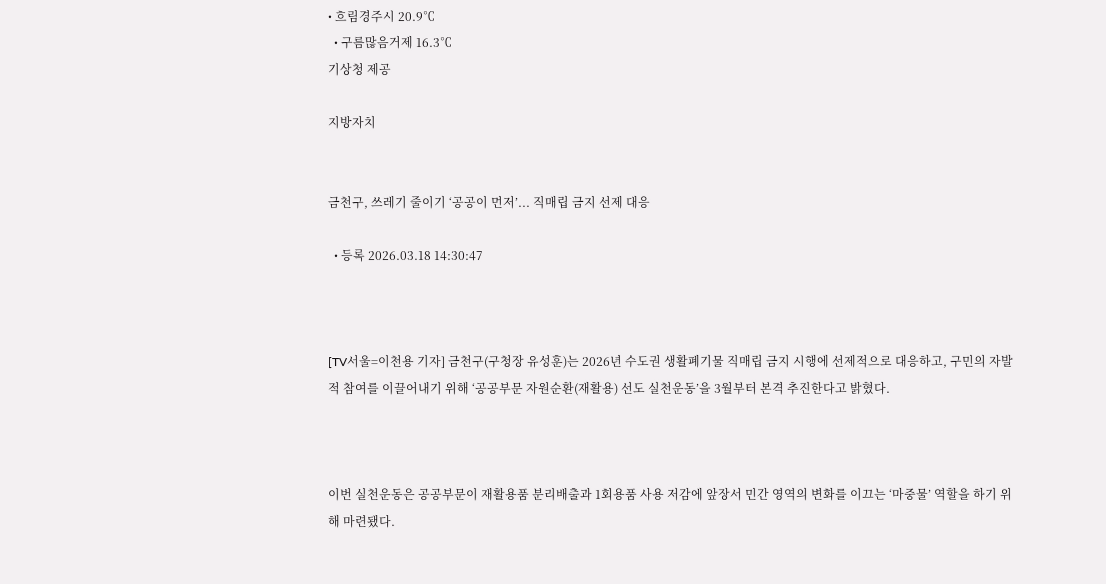• 흐림경주시 20.9℃
  • 구름많음거제 16.3℃
기상청 제공

지방자치


금천구, 쓰레기 줄이기 ‘공공이 먼저’... 직매립 금지 선제 대응

  • 등록 2026.03.18 14:30:47



[TV서울=이천용 기자] 금천구(구청장 유성훈)는 2026년 수도권 생활폐기물 직매립 금지 시행에 선제적으로 대응하고, 구민의 자발적 참여를 이끌어내기 위해 ‘공공부문 자원순환(재활용) 선도 실천운동’을 3월부터 본격 추진한다고 밝혔다.



이번 실천운동은 공공부문이 재활용품 분리배출과 1회용품 사용 저감에 앞장서 민간 영역의 변화를 이끄는 ‘마중물’ 역할을 하기 위해 마련됐다.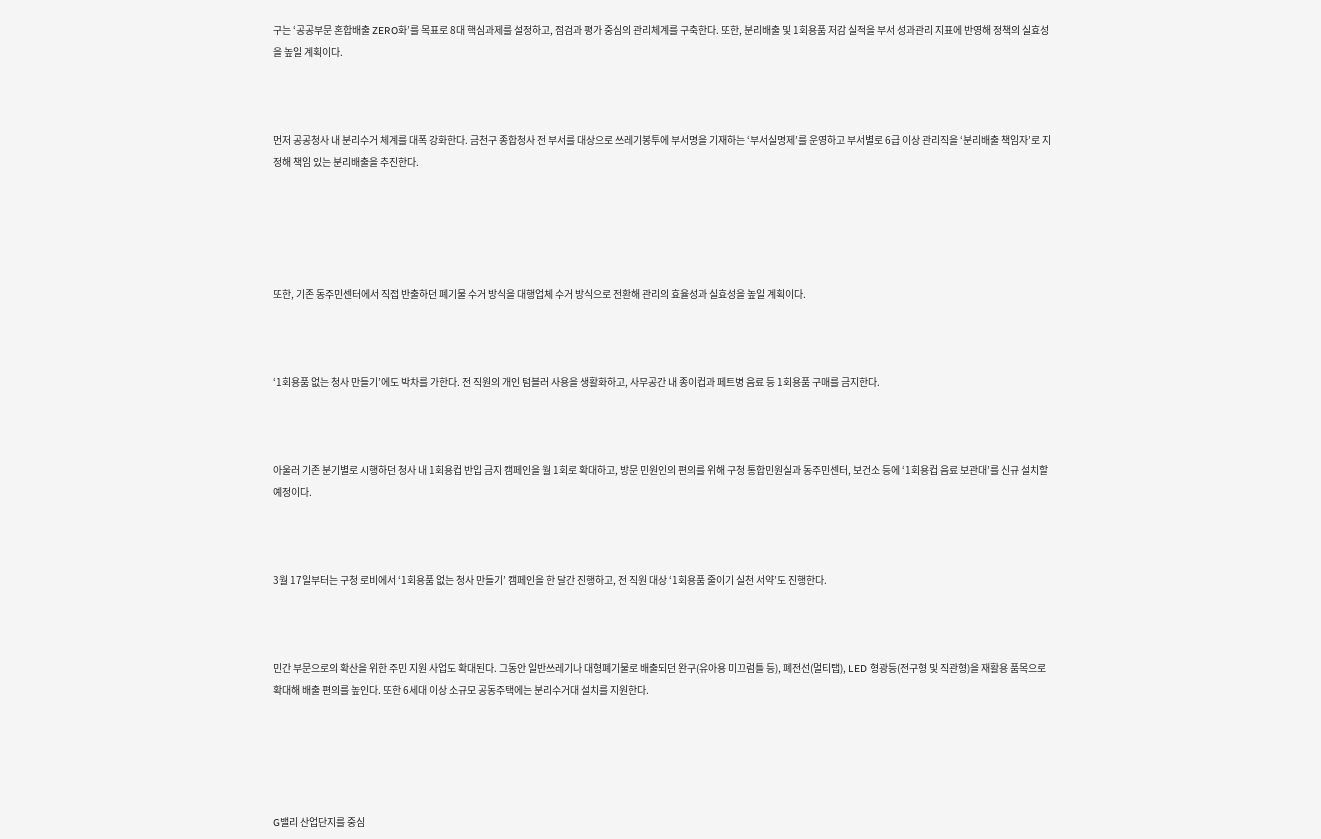구는 ‘공공부문 혼합배출 ZERO화’를 목표로 8대 핵심과제를 설정하고, 점검과 평가 중심의 관리체계를 구축한다. 또한, 분리배출 및 1회용품 저감 실적을 부서 성과관리 지표에 반영해 정책의 실효성을 높일 계획이다.



먼저 공공청사 내 분리수거 체계를 대폭 강화한다. 금천구 종합청사 전 부서를 대상으로 쓰레기봉투에 부서명을 기재하는 ‘부서실명제’를 운영하고 부서별로 6급 이상 관리직을 ‘분리배출 책임자’로 지정해 책임 있는 분리배출을 추진한다.





또한, 기존 동주민센터에서 직접 반출하던 폐기물 수거 방식을 대행업체 수거 방식으로 전환해 관리의 효율성과 실효성을 높일 계획이다.



‘1회용품 없는 청사 만들기’에도 박차를 가한다. 전 직원의 개인 텀블러 사용을 생활화하고, 사무공간 내 종이컵과 페트병 음료 등 1회용품 구매를 금지한다.



아울러 기존 분기별로 시행하던 청사 내 1회용컵 반입 금지 캠페인을 월 1회로 확대하고, 방문 민원인의 편의를 위해 구청 통합민원실과 동주민센터, 보건소 등에 ‘1회용컵 음료 보관대’를 신규 설치할 예정이다.



3월 17일부터는 구청 로비에서 ‘1회용품 없는 청사 만들기’ 캠페인을 한 달간 진행하고, 전 직원 대상 ‘1회용품 줄이기 실천 서약’도 진행한다.



민간 부문으로의 확산을 위한 주민 지원 사업도 확대된다. 그동안 일반쓰레기나 대형폐기물로 배출되던 완구(유아용 미끄럼틀 등), 폐전선(멀티탭), LED 형광등(전구형 및 직관형)을 재활용 품목으로 확대해 배출 편의를 높인다. 또한 6세대 이상 소규모 공동주택에는 분리수거대 설치를 지원한다.





G밸리 산업단지를 중심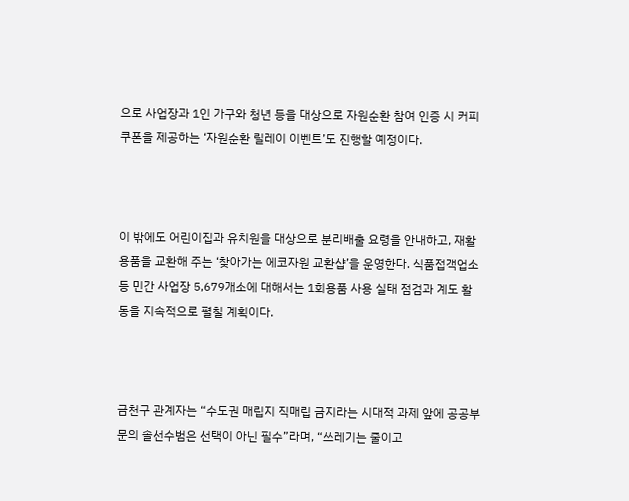으로 사업장과 1인 가구와 청년 등을 대상으로 자원순환 참여 인증 시 커피 쿠폰을 제공하는 ‘자원순환 릴레이 이벤트’도 진행할 예정이다.



이 밖에도 어린이집과 유치원을 대상으로 분리배출 요령을 안내하고, 재활용품을 교환해 주는 ‘찾아가는 에코자원 교환샵’을 운영한다. 식품접객업소 등 민간 사업장 5,679개소에 대해서는 1회용품 사용 실태 점검과 계도 활동을 지속적으로 펼칠 계획이다.



금천구 관계자는 “수도권 매립지 직매립 금지라는 시대적 과제 앞에 공공부문의 솔선수범은 선택이 아닌 필수”라며, “쓰레기는 줄이고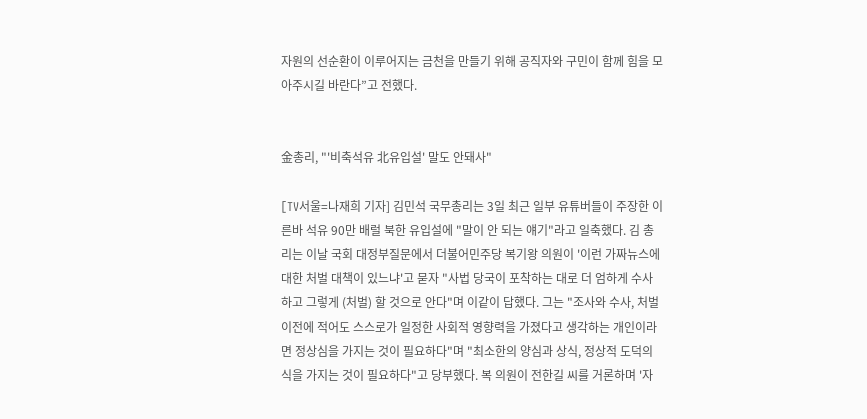자원의 선순환이 이루어지는 금천을 만들기 위해 공직자와 구민이 함께 힘을 모아주시길 바란다”고 전했다.


金총리, "'비축석유 北유입설' 말도 안돼사"

[TV서울=나재희 기자] 김민석 국무총리는 3일 최근 일부 유튜버들이 주장한 이른바 석유 90만 배럴 북한 유입설에 "말이 안 되는 얘기"라고 일축했다. 김 총리는 이날 국회 대정부질문에서 더불어민주당 복기왕 의원이 '이런 가짜뉴스에 대한 처벌 대책이 있느냐'고 묻자 "사법 당국이 포착하는 대로 더 엄하게 수사하고 그렇게 (처벌) 할 것으로 안다"며 이같이 답했다. 그는 "조사와 수사, 처벌 이전에 적어도 스스로가 일정한 사회적 영향력을 가졌다고 생각하는 개인이라면 정상심을 가지는 것이 필요하다"며 "최소한의 양심과 상식, 정상적 도덕의식을 가지는 것이 필요하다"고 당부했다. 복 의원이 전한길 씨를 거론하며 '자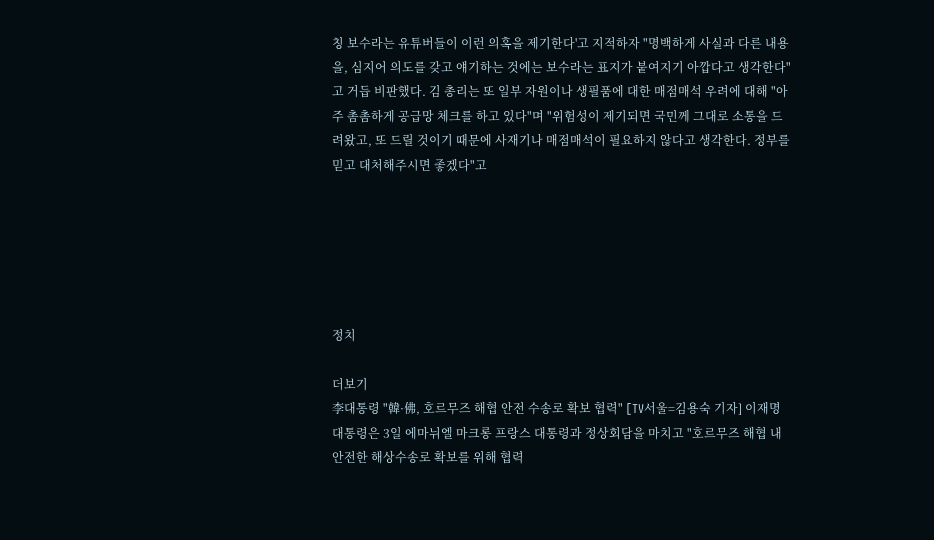칭 보수라는 유튜버들이 이런 의혹을 제기한다'고 지적하자 "명백하게 사실과 다른 내용을, 심지어 의도를 갖고 얘기하는 것에는 보수라는 표지가 붙여지기 아깝다고 생각한다"고 거듭 비판했다. 김 총리는 또 일부 자원이나 생필품에 대한 매점매석 우려에 대해 "아주 촘촘하게 공급망 체크를 하고 있다"며 "위험성이 제기되면 국민께 그대로 소통을 드려왔고, 또 드릴 것이기 때문에 사재기나 매점매석이 필요하지 않다고 생각한다. 정부를 믿고 대처해주시면 좋겠다"고






정치

더보기
李대통령 "韓·佛, 호르무즈 해협 안전 수송로 확보 협력" [TV서울=김용숙 기자] 이재명 대통령은 3일 에마뉘엘 마크롱 프랑스 대통령과 정상회담을 마치고 "호르무즈 해협 내 안전한 해상수송로 확보를 위해 협력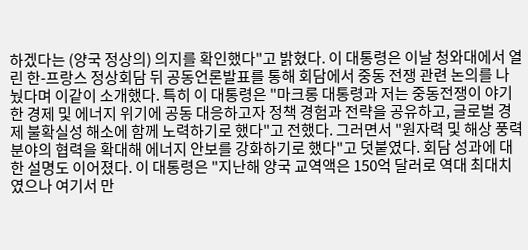하겠다는 (양국 정상의) 의지를 확인했다"고 밝혔다. 이 대통령은 이날 청와대에서 열린 한-프랑스 정상회담 뒤 공동언론발표를 통해 회담에서 중동 전쟁 관련 논의를 나눴다며 이같이 소개했다. 특히 이 대통령은 "마크롱 대통령과 저는 중동전쟁이 야기한 경제 및 에너지 위기에 공동 대응하고자 정책 경험과 전략을 공유하고, 글로벌 경제 불확실성 해소에 함께 노력하기로 했다"고 전했다. 그러면서 "원자력 및 해상 풍력 분야의 협력을 확대해 에너지 안보를 강화하기로 했다"고 덧붙였다. 회담 성과에 대한 설명도 이어졌다. 이 대통령은 "지난해 양국 교역액은 150억 달러로 역대 최대치였으나 여기서 만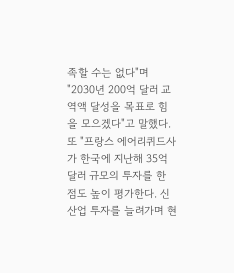족할 수는 없다"며 "2030년 200억 달러 교역액 달성을 목표로 힘을 모으겠다"고 말했다. 또 "프랑스 에어리퀴드사가 한국에 지난해 35억 달러 규모의 투자를 한 점도 높이 평가한다. 신산업 투자를 늘려가며 현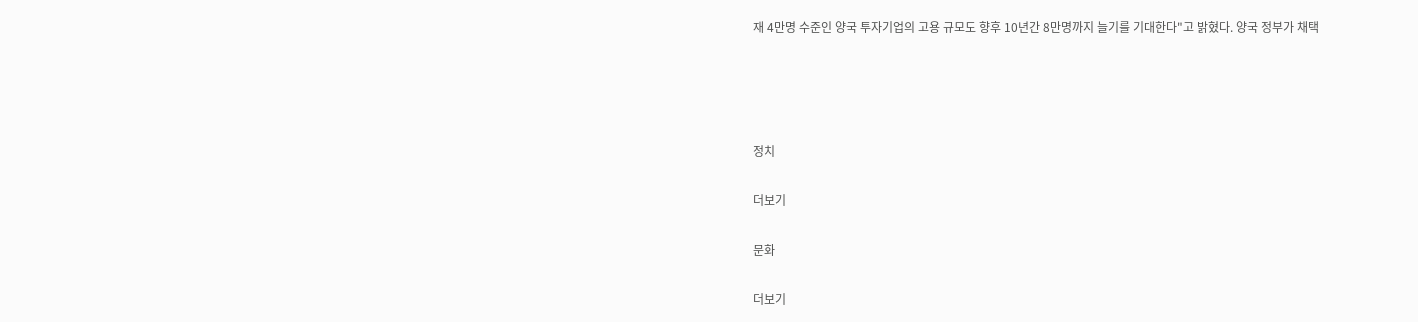재 4만명 수준인 양국 투자기업의 고용 규모도 향후 10년간 8만명까지 늘기를 기대한다"고 밝혔다. 양국 정부가 채택




정치

더보기

문화

더보기